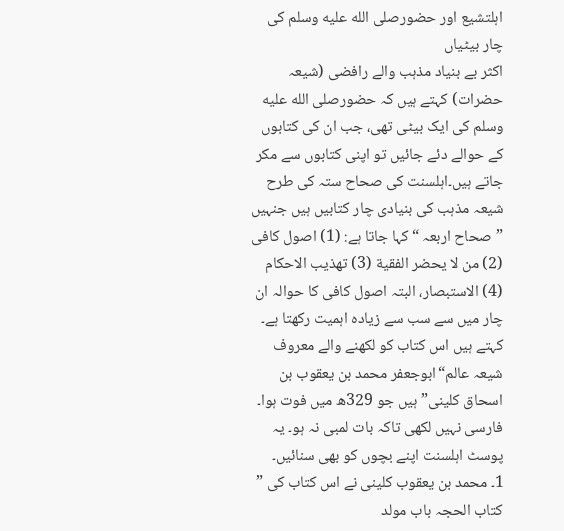اہلتشیع اور حضورصلى الله عليه وسلم کی چار بیٹیاں
اکثر بے بنیاد مذہب والے رافضی (شیعہ حضرات) کہتے ہیں کہ حضورصلى الله عليه وسلم کی ایک بیٹی تھی، جب ان کی کتابوں کے حوالے دئے جائیں تو اپنی کتابوں سے مکر جاتے ہیں۔اہلسنت کی صحاح ستہ کی طرح شیعہ مذہب کی بنیادی چار کتابیں ہیں جنہیں ”صحاح اربعہ “کہا جاتا ہے: (1) اصول کافی (2) من لا یحضر الفقیة (3) تهذيب الاحکام (4) الاستبصار، البتہ اصول کافی کا حوالہ ان چار میں سے سب سے زیادہ اہمیت رکھتا ہے۔ کہتے ہیں اس کتاب کو لکھنے والے معروف شیعہ عالم“ابوجعفر محمد بن یعقوب بن اسحاق کلینی” ہیں جو 329ھ میں فوت ہوا۔ فارسی نہیں لکھی تاکہ بات لمبی نہ ہو۔ یہ پوسٹ اہلسنت اپنے بچوں کو بھی سنائیں۔
1۔ محمد بن یعقوب کلینی نے اس کتاب کی ” کتاب الحجہ باب مولد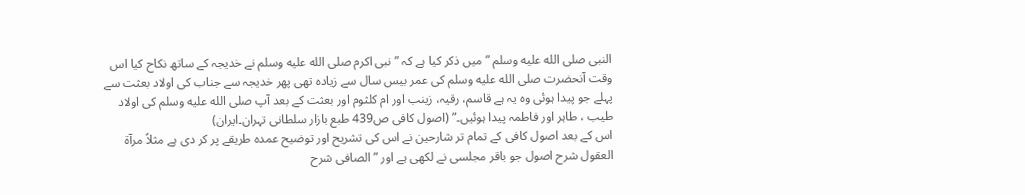النبی صلى الله عليه وسلم ” میں ذکر کیا ہے کہ ” نبی اکرم صلى الله عليه وسلم نے خدیجہ کے ساتھ نکاح کیا اس وقت آنحضرت صلى الله عليه وسلم کی عمر بیس سال سے زیادہ تھی پھر خدیجہ سے جناب کی اولاد بعثت سے پہلے جو پیدا ہوئی وہ يہ ہے قاسم، رقیہ، زینب اور ام کلثوم اور بعثت کے بعد آپ صلى الله عليه وسلم کی اولاد طیب ، طاہر اور فاطمہ پیدا ہوئیں۔” (اصول کافی ص439 طبع بازار سلطانی تہران۔ایران)
اس کے بعد اصول کافی کے تمام تر شارحین نے اس کی تشریح اور توضیح عمدہ طریقے پر کر دی ہے مثلاً مرآة العقول شرح اصول جو باقر مجلسی نے لکھی ہے اور ” الصافی شرح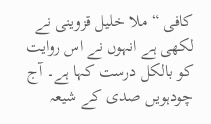کافی “ ملا خلیل قزوینی نے لکھی ہے انہوں نے اس روایت کو بالکل درست کہا ہے۔ آج چودہویں صدی کے شیعہ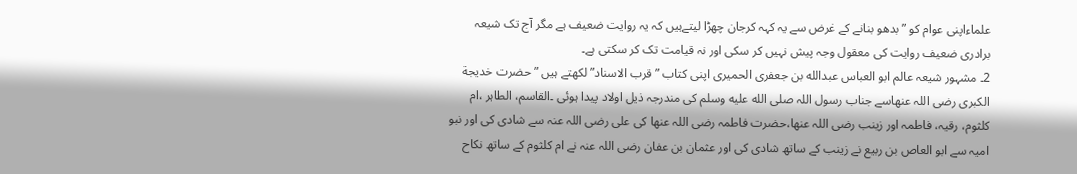علماءاپنی عوام کو ”بدھو بنانے کے غرض سے يہ کہہ کرجان چھڑا لیتےہیں کہ يہ روایت ضعیف ہے مگر آج تک شیعہ برادری ضعيف روایت کی معقول وجہ پیش نہیں کر سکی اور نہ قیامت تک کر سکتی ہے۔
2۔ مشہور شیعہ عالم ابو العباس عبدالله بن جعفری الحمیری اپنی کتاب ” قرب الاسناد” لکھتے ہیں ” حضرت خدیجة الکبری رضی اللہ عنھاسے جناب رسول اللہ صلى الله عليه وسلم کی مندرجہ ذيل اولاد پیدا ہوئی ۔القاسم، الطاہر ،ام کلثوم، رقیہ، فاطمہ اور زینب رضی اللہ عنھا،حضرت فاطمہ رضی اللہ عنھا کی علی رضی اللہ عنہ سے شادی کی اور نبو امیہ سے ابو العاص بن ربیع نے زینب کے ساتھ شادی کی اور عثمان بن عفان رضی اللہ عنہ نے ام کلثوم کے ساتھ نکاح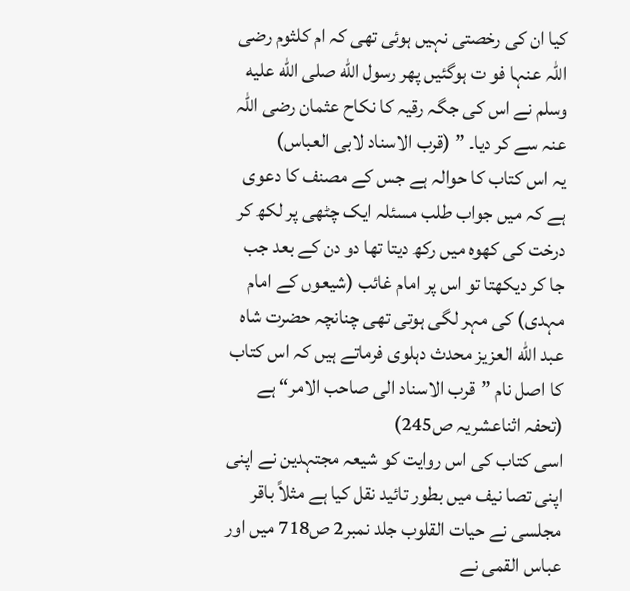کیا ان کی رخصتی نہیں ہوئی تھی کہ ام کلثوم رضی اللہ عنہا فو ت ہوگئیں پھر رسول الله صلى الله عليه وسلم نے اس کی جگہ رقیہ کا نکاح عثمان رضی اللہ عنہ سے کر دیا۔ ” (قرب الاسناد لابی العباس)
يہ اس کتاب کا حوالہ ہے جس کے مصنف کا دعوی ہے کہ میں جواب طلب مسئلہ ايک چٹھی پر لکھ کر درخت کی کھوہ میں رکھ دیتا تھا دو دن کے بعد جب جا کر ديکھتا تو اس پر امام غائب (شیعوں کے امام مہدی) کی مہر لگی ہوتی تھی چنانچہ حضرت شاہ عبد الله العزیز محدث دہلوی فرماتے ہیں کہ اس کتاب کا اصل نام ”قرب الاسناد الی صاحب الامر“ ہے (تحفہ اثناعشریہ ص245)
اسی کتاب کی اس روایت کو شیعہ مجتہدین نے اپنی اپنی تصا نیف میں بطور تائید نقل کیا ہے مثلاً باقر مجلسی نے حیات القلوب جلد نمبر2 ص718 میں اور عباس القمی نے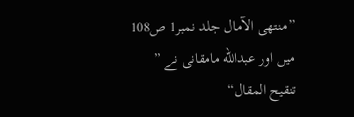”منتھی الآمال جلد نمبر1 ص108 میں اور عبدالله مامقانی نے ” تنقیح المقال“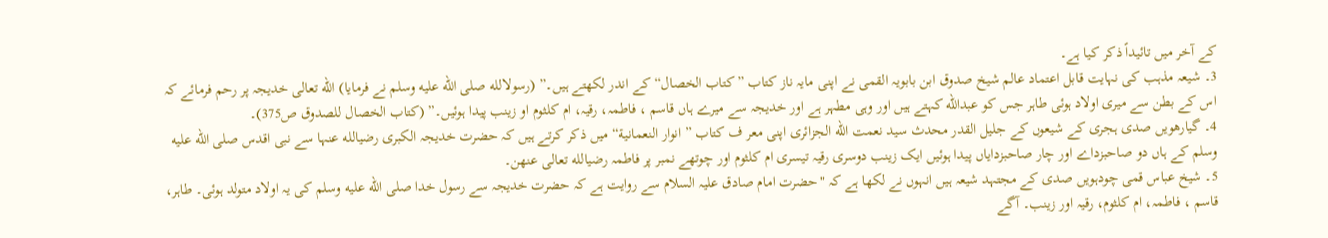کے آخر میں تائیداً ذکر کیا ہے۔
3۔ شیعہ مذہب کی نہایت قابل اعتماد عالم شیخ صدوق ابن بابويہ القمی نے اپنی مايہ ناز کتاب ”کتاب الخصال“ کے اندر لکھتے ہیں۔” (رسولالله صلى الله عليه وسلم نے فرمایا) الله تعالی خدیجہ پر رحم فرمائے کہ اس کے بطن سے میری اولاد ہوئی طاہر جس کو عبدالله کہتے ہیں اور وہی مطہر ہے اور خدیجہ سے ميرے ہاں قاسم ، فاطمہ، رقیہ، ام کلثوم او زینب پیدا ہوئيں۔” (کتاب الخصال للصدوق ص375)۔
4۔ گیارھویں صدی ہجری کے شیعوں کے جلیل القدر محدث سید نعمت الله الجزائری اپنی معر ف کتاب ” انوار النعمانیة“ میں ذکر کرتے ہیں کہ حضرت خدیجہ الکبری رضیالله عنہا سے نبی اقدس صلى الله عليه وسلم کے ہاں دو صاحبزداے اور چار صاحبزدایاں پیدا ہوئیں ايک زینب دوسری رقیہ تیسری ام کلثوم اور چوتھے نمبر پر فاطمہ رضیالله تعالی عنھن۔
5۔ شیخ عباس قمی چودہویں صدی کے مجتہد شیعہ ہیں انہوں نے لکھا ہے کہ "حضرت امام صادق علیہ السلام سے روایت ہے کہ حضرت خدیجہ سے رسول خدا صلى الله عليه وسلم کی يہ اولاد متولد ہوئی۔ طاہر، قاسم ، فاطمہ، ام کلثوم، رقیہ اور زینب۔ آگے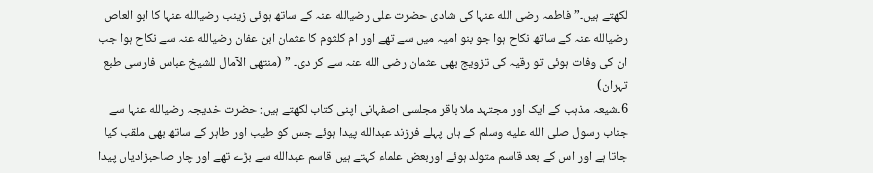لکھتے ہیں۔” فاطمہ رضی الله عنہا کی شادی حضرت علی رضیالله عنہ کے ساتھ ہوئی زینب رضیالله عنہا کا ابو العاص رضیالله عنہ کے ساتھ نکاح ہوا جو بنو امیہ میں سے تھے اور ام کلثوم کا عثمان ابن عفان رضیالله عنہ سے نکاح ہوا جب ان کی وفات ہوئی تو رقیہ کی تزویج بھی عثمان رضی الله عنہ سے کر دی۔ ” (منتھی الآمال للشیخ عباس فارسی طبع تہران)
6۔شیعہ مذہب کے ايک اور مجتہد ملا باقر مجلسی اصفہانی اپنی کتاب لکھتے ہیں: حضرت خدیجہ رضیالله عنہا سے جناب رسول صلى الله عليه وسلم کے ہاں پہلے فرزند عبدالله پیدا ہوئے جس کو طیب اور طاہر کے ساتھ بھی ملقب کیا جاتا ہے اور اس کے بعد قاسم متولد ہوئے اوربعض علماء کہتے ہیں قاسم عبدالله سے بڑے تھے اور چار صاحبزادیاں پیدا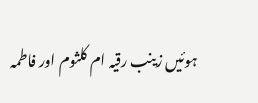ہوئیں زینب رقیہ ام کلثوم اور فاطمہ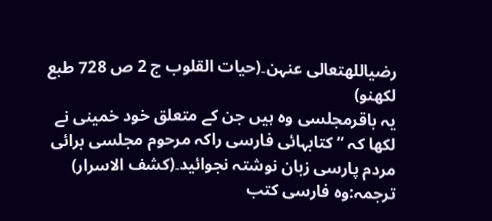رضیاللهتعالی عنہن۔(حیات القلوب ج 2 ص 728 طبع لکھنو)
يہ باقرمجلسی وہ ہیں جن کے متعلق خود خمینی نے لکھا کہ “ کتابہائی فارسی راکہ مرحوم مجلسی برائی مردم پارسی زبان نوشتہ نجوائید۔(کشف الاسرار) ترجمہ:وہ فارسی کتب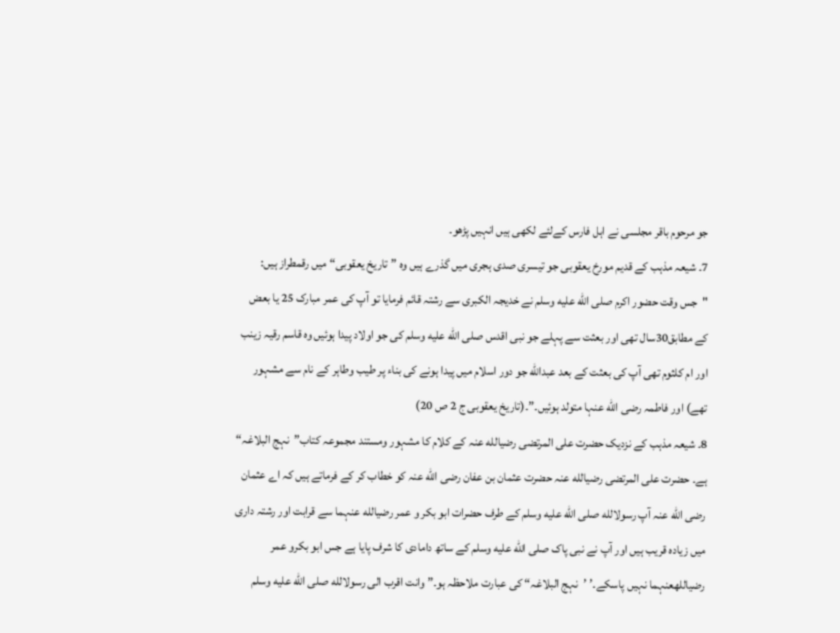جو مرحوم باقر مجلسی نے اہل فارس کےلئے لکھی ہیں انہیں پڑھو۔
7۔ شیعہ مذہب کے قدیم مورخ یعقوبی جو تیسری صدی ہجری میں گذرے ہیں وہ ”تاریخ یعقوبی“ میں رقمطراز ہیں: "جس وقت حضور اکرم صلى الله عليه وسلم نے خدیجہ الکبری سے رشتہ قائم فرمایا تو آپ کی عمر مبارک 25 یا بعض کے مطابق30سال تھی اور بعثت سے پہلے جو نبی اقدس صلى الله عليه وسلم کی جو اولاد پیدا ہوئیں وہ قاسم رقیہ زینب اور ام کلثوم تھی آپ کی بعثت کے بعد عبدالله جو دور اسلام میں پیدا ہونے کی بناء پر طیب وطاہر کے نام سے مشہور تھے) اور فاطمہ رضی الله عنہا متولد ہوئیں۔”۔(تاریخ یعقوبی ج 2 ص 20)
8۔ شیعہ مذہب کے نزدیک حضرت علی المرتضی رضیالله عنہ کے کلام کا مشہور ومستند مجموعہ کتاب”نہج البلاغہ“ ہے۔ حضرت علی المرتضی رضیالله عنہ حضرت عثمان بن عفان رضی الله عنہ کو خطاب کر کے فرماتے ہیں کہ اے عثمان رضی الله عنہ آپ رسولالله صلى الله عليه وسلم کے طرف حضرات ابو بکر و عمر رضیالله عنہما سے قرابت اور رشتہ داری میں زیادہ قریب ہیں اور آپ نے نبی پاک صلى الله عليه وسلم کے ساتھ دامادی کا شرف پایا ہے جس ابو بکرو عمر رضیاللهعنہما نہیں پاسکے۔’ ’نہج البلاغہ“ کی عبارت ملاحظہ ہو۔” وانت اقرب الی رسولالله صلى الله عليه وسلم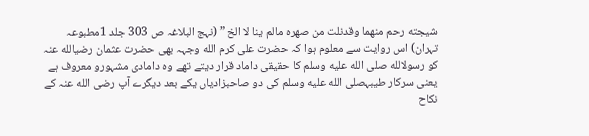شیجته رحم منهما وقدنلت من صهره مالم ینا لا الخ ” (نہج البلاغہ ص 303 جلد 1مطبوعہ تہران) اس روایت سے معلوم ہوا کہ حضرت علی کرم الله وجہہ بھی حضرت عثمان رضیالله عنہ کو رسولالله صلى الله عليه وسلم کا حقیقی داماد قرار ديتے تھے وہ دامادی مشہورو معروف ہے یعنی سرکار طیبہصلى الله عليه وسلم کی دو صاحبزادیاں يکے بعد دیگرے آپ رضی الله عنہ کے نکاح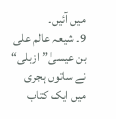میں آئیں۔
9۔ شیعہ عالم علی بن عیسیٰ”ازبلی“ نے ساتوں ہجری میں ايک کتاب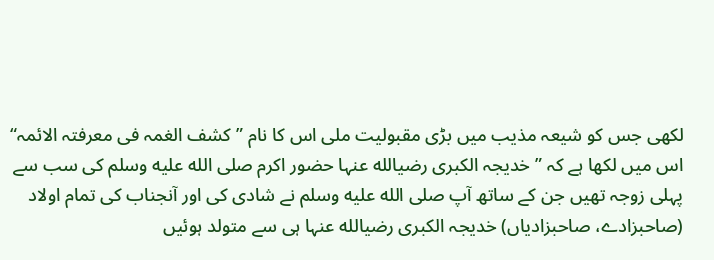لکھی جس کو شیعہ مذيب میں بڑی مقبولیت ملی اس کا نام ”کشف الغمہ فی معرفتہ الائمہ“ اس میں لکھا ہے کہ ” خدیجہ الکبری رضیالله عنہا حضور اکرم صلى الله عليه وسلم کی سب سے پہلی زوجہ تھیں جن کے ساتھ آپ صلى الله عليه وسلم نے شادی کی اور آنجناب کی تمام اولاد (صاحبزادے، صاحبزادیاں) خدیجہ الکبری رضیالله عنہا ہی سے متولد ہوئیں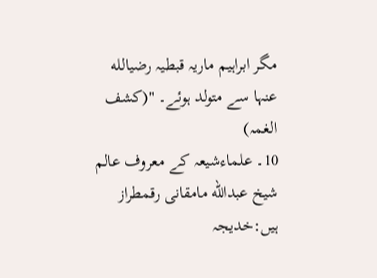مگر ابراہیم ماریہ قبطیہ رضیالله عنہا سے متولد ہوئے۔ "(کشف الغمہ)
10۔ علماءشیعہ کے معروف عالم شیخ عبدالله مامقانی رقمطراز ہیں:خدیجہ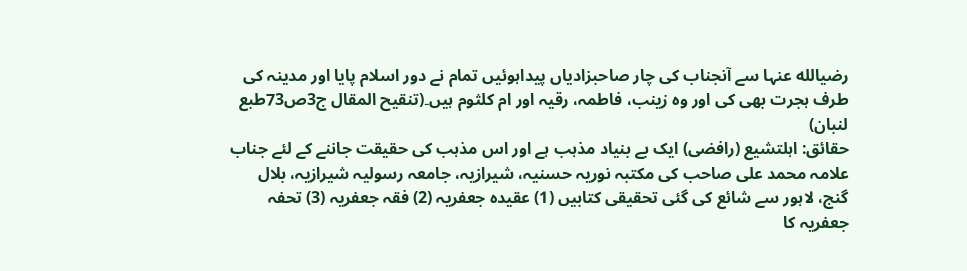رضیالله عنہا سے آنجناب کی چار صاحبزادیاں پیداہوئیں تمام نے دور اسلام پایا اور مدینہ کی طرف ہجرت بھی کی اور وہ زینب، فاطمہ، رقیہ اور ام کلثوم ہیں۔(تنقیح المقال ج3ص73طبع لنبان)
حقائق: اہلتشیع (رافضی) ایک بے بنیاد مذہب ہے اور اس مذہب کی حقیقت جاننے کے لئے جناب علامہ محمد علی صاحب کی مکتبہ نوریہ حسنیہ، شیرازیہ، جامعہ رسولیہ شیرازیہ، بلال گنج، لاہور سے شائع کی گئی تحقیقی کتابیں (1) عقیدہ جعفریہ (2) فقہ جعفریہ (3) تحفہ جعفریہ کا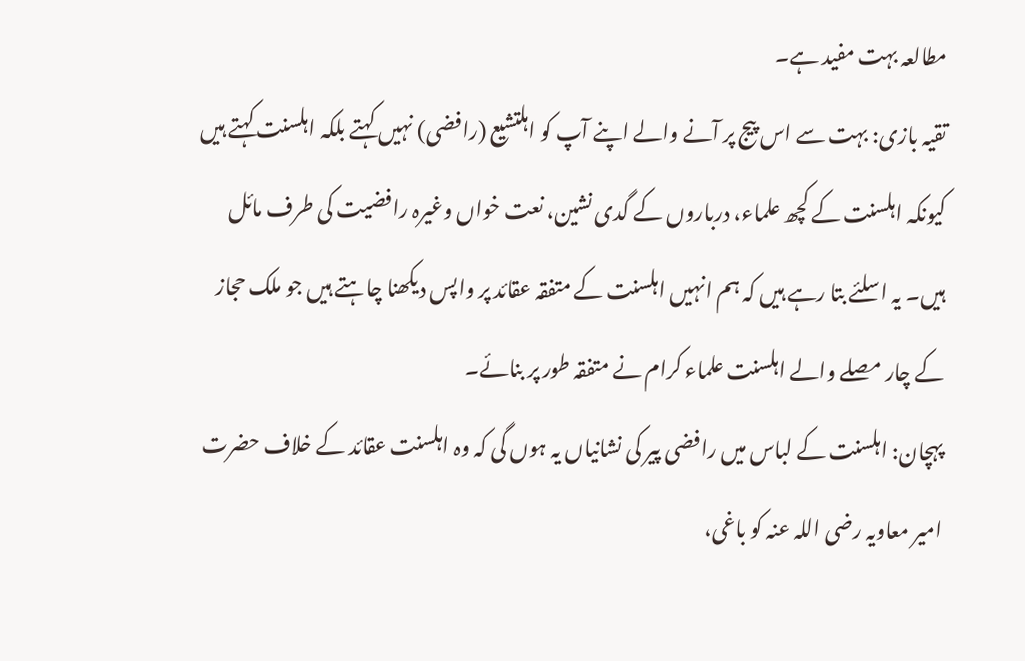مطالعہ بہت مفید ہے۔
تقیہ بازی: بہت سے اس پیج پر آنے والے اپنے آپ کو اہلتشیع (رافضی) نہیں کہتے بلکہ اہلسنت کہتے ہیں کیونکہ اہلسنت کے کچھ علماء، درباروں کے گدی نشین، نعت خواں وغیرہ رافضیت کی طرف مائل ہیں۔ یہ اسلئے بتا رہے ہیں کہ ہم انہیں اہلسنت کے متفقہ عقائد پر واپس دیکھنا چاہتے ہیں جو ملک حجاز کے چار مصلے والے اہلسنت علماء کرام نے متفقہ طور پر بنائے۔
پہچان: اہلسنت کے لباس میں رافضی پیر کی نشانیاں یہ ہوں گی کہ وہ اہلسنت عقائد کے خلاف حضرت امیر معاویہ رضی اللہ عنہ کو باغی،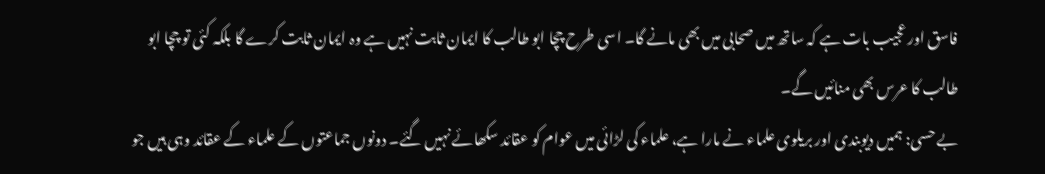فاسق اور عجیب بات ہے کہ ساتھ میں صحابی میں بھی مانے گا۔ اسی طرح چچا ابو طالب کا ایمان ثابت نہیں ہے وہ ایمان ثابت کرے گا بلکہ کئی تو چچا ابو طالب کا عرس بھی منائیں گے۔
بے حسی: ہمیں دیوبندی اور بریلوی علماء نے مارا ہے، علماء کی لڑائی میں عوام کو عقائد سکھائے نہیں گئے۔ دونوں جماعتوں کے علماء کے عقائد وہی ہیں جو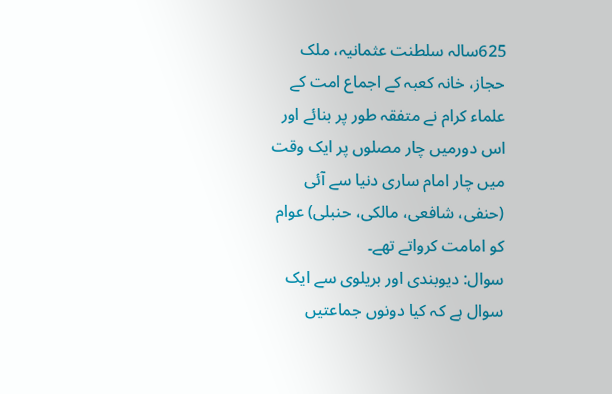625سالہ سلطنت عثمانیہ، ملک حجاز، خانہ کعبہ کے اجماع امت کے علماء کرام نے متفقہ طور پر بنائے اور اس دورمیں چار مصلوں پر ایک وقت میں چار امام ساری دنیا سے آئی (حنفی، شافعی، مالکی، حنبلی) عوام کو امامت کرواتے تھے۔
سوال: دیوبندی اور بریلوی سے ایک سوال ہے کہ کیا دونوں جماعتیں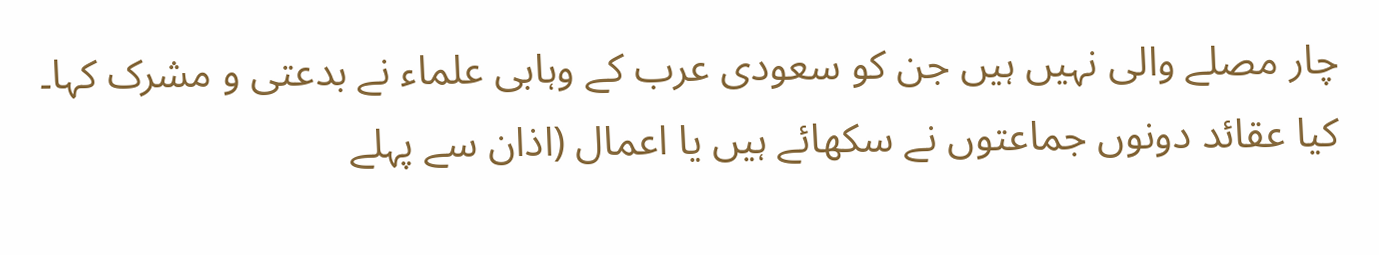چار مصلے والی نہیں ہیں جن کو سعودی عرب کے وہابی علماء نے بدعتی و مشرک کہا۔ کیا عقائد دونوں جماعتوں نے سکھائے ہیں یا اعمال (اذان سے پہلے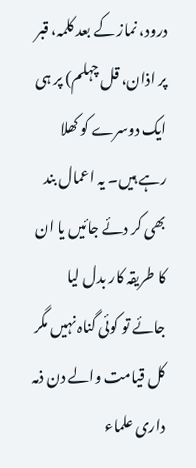درود، نماز کے بعد کلمہ، قبر پر اذان، قل چہلم) پر ہی ایک دوسرے کو کھلا رہے ہیں۔ یہ اعمال بند بھی کر دئے جائیں یا ان کا طریقہ کار بدل لیا جائے تو کوئی گناہ نہیں مگر کل قیامت والے دن ذمہ داری علماء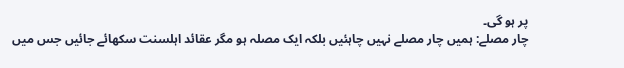پر ہو گی۔
چار مصلے: ہمیں چار مصلے نہیں چاہئیں بلکہ ایک مصلہ ہو مگر عقائد اہلسنت سکھائے جائیں جس میں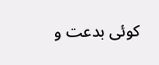کوئی بدعت و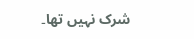شرک نہیں تھا۔